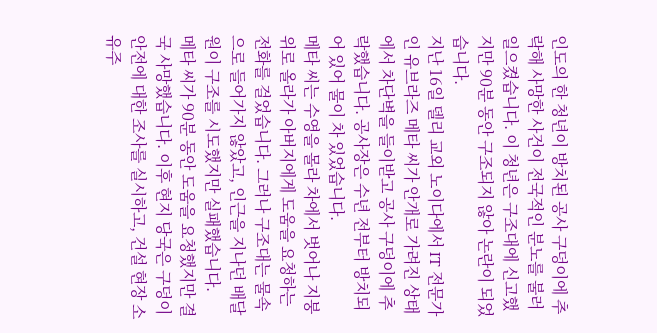인도의 한 청년이 방치된 공사 구덩이에 추락해 사망한 사건이 전국적인 분노를 불러일으켰습니다. 이 청년은 구조대에 신고했지만 90분 동안 구조되지 않아 논란이 되었습니다.
지난 16일 델리 교외 노이다에서 IT 전문가인 유브라즈 메타 씨가 안개로 가려진 상태에서 차단벽을 들이받고 공사 구덩이에 추락했습니다. 공사장은 수년 전부터 방치되어 있어 물이 차 있었습니다.
메타 씨는 수영을 몰라 차에서 벗어나 지붕 위로 올라가 아버지에게 도움을 요청하는 전화를 걸었습니다. 그러나 구조대는 물속으로 들어가지 않았고, 인근을 지나던 배달원이 구조를 시도했지만 실패했습니다.
메타 씨가 90분 동안 도움을 요청했지만 결국 사망했습니다. 이후 현지 당국은 구덩이 안전에 대한 조사를 실시하고, 건설 현장 소유주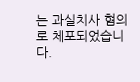는 과실치사 혐의로 체포되었습니다.